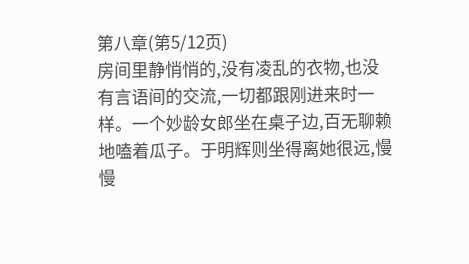第八章(第5/12页)
房间里静悄悄的,没有凌乱的衣物,也没有言语间的交流,一切都跟刚进来时一样。一个妙龄女郎坐在桌子边,百无聊赖地嗑着瓜子。于明辉则坐得离她很远,慢慢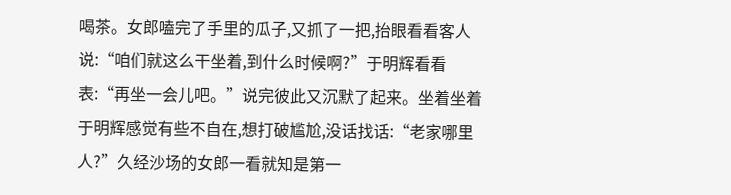喝茶。女郎嗑完了手里的瓜子,又抓了一把,抬眼看看客人说:“咱们就这么干坐着,到什么时候啊?”于明辉看看表:“再坐一会儿吧。”说完彼此又沉默了起来。坐着坐着于明辉感觉有些不自在,想打破尴尬,没话找话:“老家哪里人?”久经沙场的女郎一看就知是第一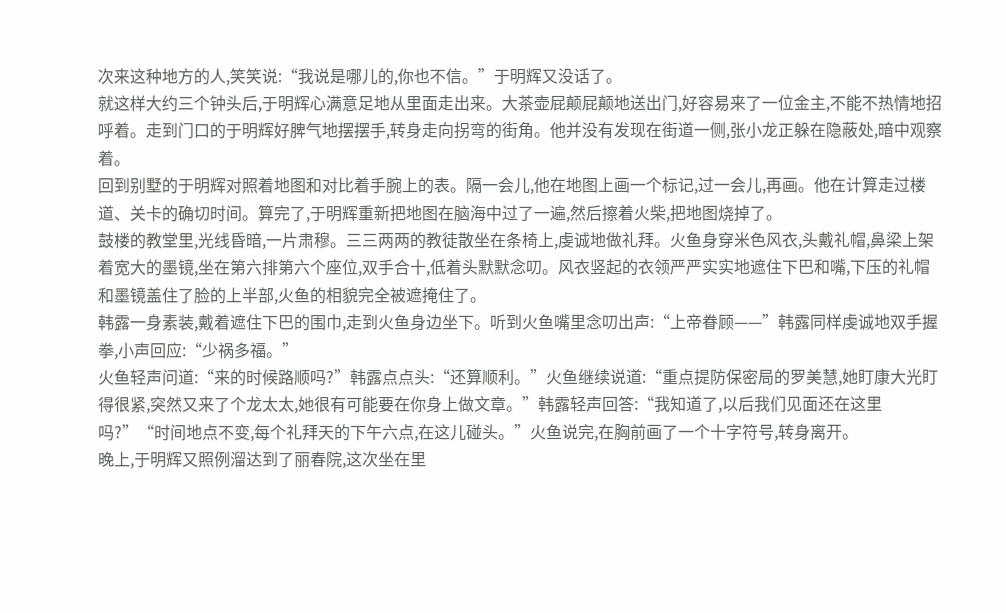次来这种地方的人,笑笑说:“我说是哪儿的,你也不信。”于明辉又没话了。
就这样大约三个钟头后,于明辉心满意足地从里面走出来。大茶壶屁颠屁颠地送出门,好容易来了一位金主,不能不热情地招呼着。走到门口的于明辉好脾气地摆摆手,转身走向拐弯的街角。他并没有发现在街道一侧,张小龙正躲在隐蔽处,暗中观察着。
回到别墅的于明辉对照着地图和对比着手腕上的表。隔一会儿,他在地图上画一个标记,过一会儿,再画。他在计算走过楼道、关卡的确切时间。算完了,于明辉重新把地图在脑海中过了一遍,然后擦着火柴,把地图烧掉了。
鼓楼的教堂里,光线昏暗,一片肃穆。三三两两的教徒散坐在条椅上,虔诚地做礼拜。火鱼身穿米色风衣,头戴礼帽,鼻梁上架着宽大的墨镜,坐在第六排第六个座位,双手合十,低着头默默念叨。风衣竖起的衣领严严实实地遮住下巴和嘴,下压的礼帽和墨镜盖住了脸的上半部,火鱼的相貌完全被遮掩住了。
韩露一身素装,戴着遮住下巴的围巾,走到火鱼身边坐下。听到火鱼嘴里念叨出声:“上帝眷顾——”韩露同样虔诚地双手握拳,小声回应:“少祸多福。”
火鱼轻声问道:“来的时候路顺吗?”韩露点点头:“还算顺利。”火鱼继续说道:“重点提防保密局的罗美慧,她盯康大光盯得很紧,突然又来了个龙太太,她很有可能要在你身上做文章。”韩露轻声回答:“我知道了,以后我们见面还在这里吗?”“时间地点不变,每个礼拜天的下午六点,在这儿碰头。”火鱼说完,在胸前画了一个十字符号,转身离开。
晚上,于明辉又照例溜达到了丽春院,这次坐在里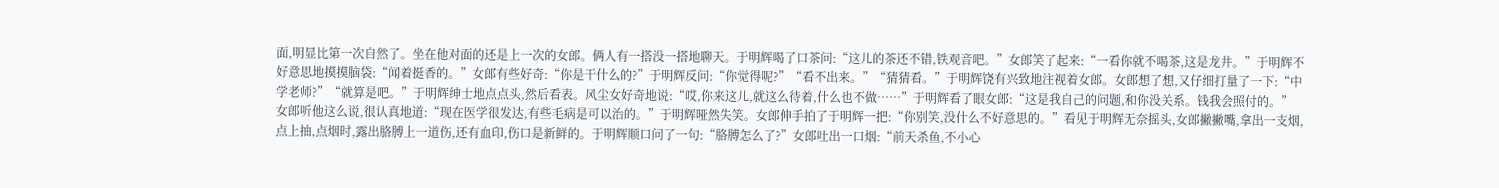面,明显比第一次自然了。坐在他对面的还是上一次的女郎。俩人有一搭没一搭地聊天。于明辉喝了口茶问:“这儿的茶还不错,铁观音吧。”女郎笑了起来:“一看你就不喝茶,这是龙井。”于明辉不好意思地摸摸脑袋:“闻着挺香的。”女郎有些好奇:“你是干什么的?”于明辉反问:“你觉得呢?”“看不出来。”“猜猜看。”于明辉饶有兴致地注视着女郎。女郎想了想,又仔细打量了一下:“中学老师?”“就算是吧。”于明辉绅士地点点头,然后看表。风尘女好奇地说:“哎,你来这儿,就这么待着,什么也不做……”于明辉看了眼女郎:“这是我自己的问题,和你没关系。钱我会照付的。”女郎听他这么说,很认真地道:“现在医学很发达,有些毛病是可以治的。”于明辉哑然失笑。女郎伸手拍了于明辉一把:“你别笑,没什么不好意思的。”看见于明辉无奈摇头,女郎撇撇嘴,拿出一支烟,点上抽,点烟时,露出胳膊上一道伤,还有血印,伤口是新鲜的。于明辉顺口问了一句:“胳膊怎么了?”女郎吐出一口烟:“前天杀鱼,不小心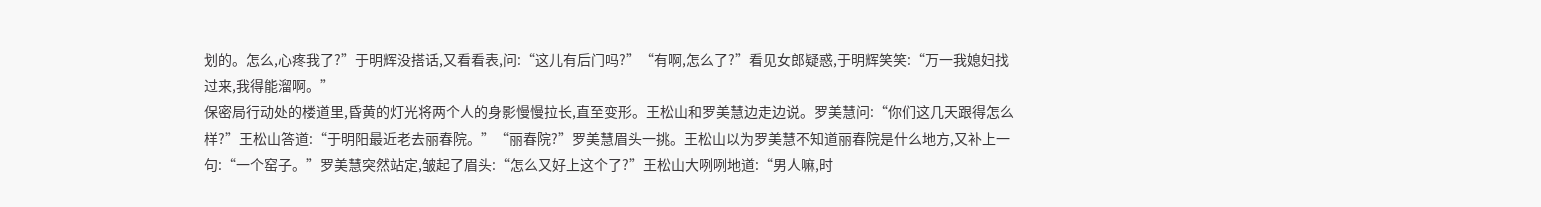划的。怎么,心疼我了?”于明辉没搭话,又看看表,问:“这儿有后门吗?”“有啊,怎么了?”看见女郎疑惑,于明辉笑笑:“万一我媳妇找过来,我得能溜啊。”
保密局行动处的楼道里,昏黄的灯光将两个人的身影慢慢拉长,直至变形。王松山和罗美慧边走边说。罗美慧问:“你们这几天跟得怎么样?”王松山答道:“于明阳最近老去丽春院。”“丽春院?”罗美慧眉头一挑。王松山以为罗美慧不知道丽春院是什么地方,又补上一句:“一个窑子。”罗美慧突然站定,皱起了眉头:“怎么又好上这个了?”王松山大咧咧地道:“男人嘛,时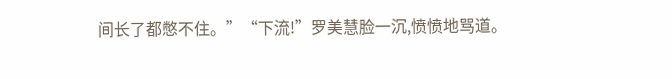间长了都憋不住。”“下流!”罗美慧脸一沉,愤愤地骂道。